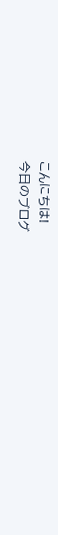こんにちは!
今日のブログ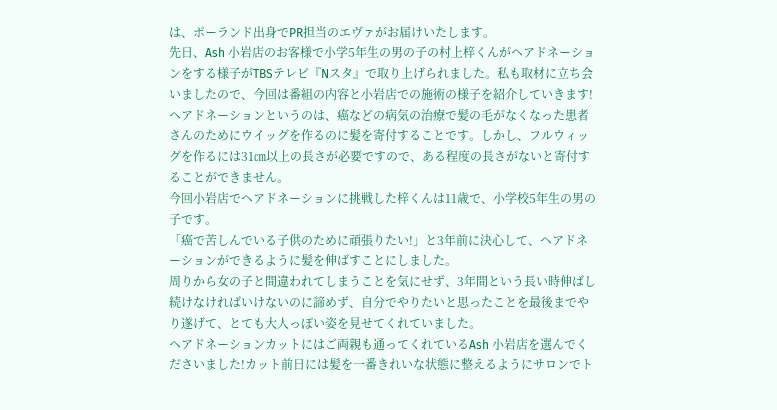は、ポーランド出身でPR担当のエヴァがお届けいたします。
先日、Ash 小岩店のお客様で小学5年生の男の子の村上梓くんがヘアドネーションをする様子がTBSテレビ『Nスタ』で取り上げられました。私も取材に立ち会いましたので、今回は番組の内容と小岩店での施術の様子を紹介していきます!
ヘアドネーションというのは、癌などの病気の治療で髪の毛がなくなった患者さんのためにウイッグを作るのに髪を寄付することです。しかし、フルウィッグを作るには31㎝以上の長さが必要ですので、ある程度の長さがないと寄付することができません。
今回小岩店でヘアドネーションに挑戦した梓くんは11歳で、小学校5年生の男の子です。
「癌で苦しんでいる子供のために頑張りたい!」と3年前に決心して、ヘアドネーションができるように髪を伸ばすことにしました。
周りから女の子と間違われてしまうことを気にせず、3年間という長い時伸ばし続けなければいけないのに諦めず、自分でやりたいと思ったことを最後までやり遂げて、とても大人っぽい姿を見せてくれていました。
ヘアドネーションカットにはご両親も通ってくれているAsh 小岩店を選んでくださいました!カット前日には髪を一番きれいな状態に整えるようにサロンでト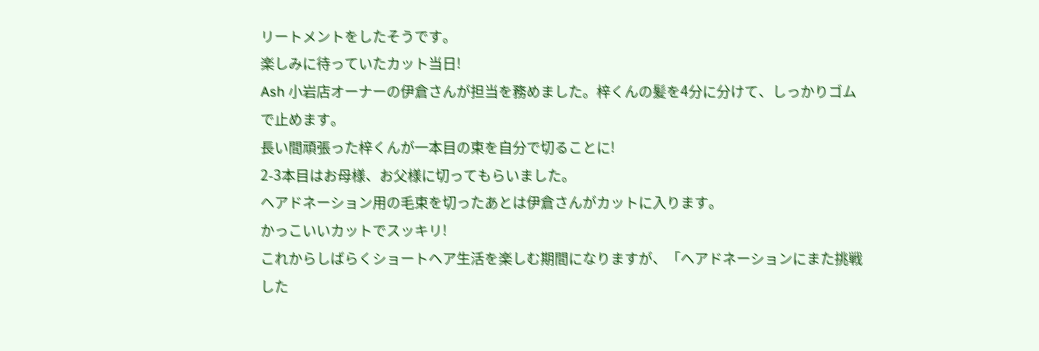リートメントをしたそうです。
楽しみに待っていたカット当日!
Ash 小岩店オーナーの伊倉さんが担当を務めました。梓くんの髪を4分に分けて、しっかりゴムで止めます。
長い間頑張った梓くんが一本目の束を自分で切ることに!
2-3本目はお母様、お父様に切ってもらいました。
ヘアドネーション用の毛束を切ったあとは伊倉さんがカットに入ります。
かっこいいカットでスッキリ!
これからしばらくショートヘア生活を楽しむ期間になりますが、「ヘアドネーションにまた挑戦した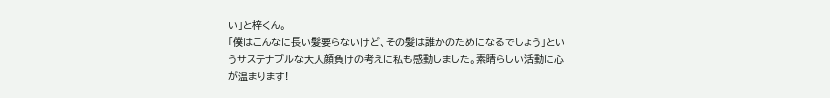い」と梓くん。
「僕はこんなに長い髪要らないけど、その髪は誰かのためになるでしょう」というサステナブルな大人顔負けの考えに私も感動しました。素晴らしい活動に心が温まります!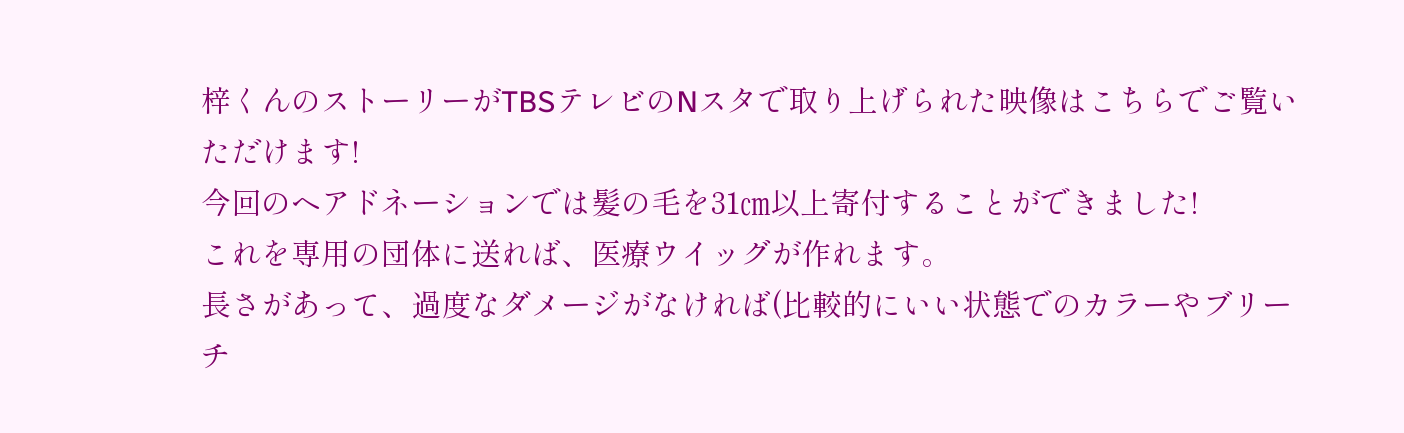梓くんのストーリーがTBSテレビのNスタで取り上げられた映像はこちらでご覧いただけます!
今回のヘアドネーションでは髪の毛を31㎝以上寄付することができました!
これを専用の団体に送れば、医療ウイッグが作れます。
長さがあって、過度なダメージがなければ(比較的にいい状態でのカラーやブリーチ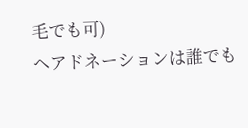毛でも可)
ヘアドネーションは誰でも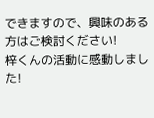できますので、興味のある方はご検討ください!
梓くんの活動に感動しました!